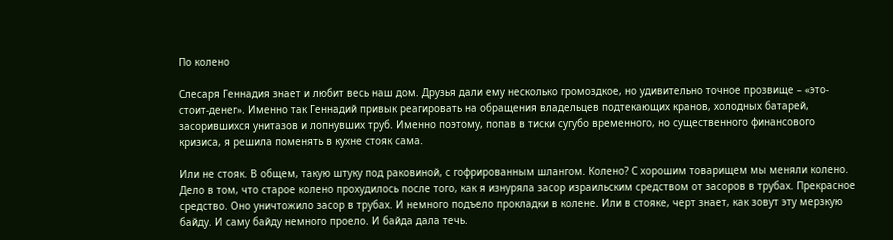По колено

Слесаря Геннадия знает и любит весь наш дом. Друзья дали ему несколько громоздкое, но удивительно точное прозвище – «это-стоит-денег». Именно так Геннадий привык реагировать на обращения владельцев подтекающих кранов, холодных батарей, засорившихся унитазов и лопнувших труб. Именно поэтому, попав в тиски сугубо временного, но существенного финансового кризиса, я решила поменять в кухне стояк сама.

Или не стояк. В общем, такую штуку под раковиной, с гофрированным шлангом. Колено? С хорошим товарищем мы меняли колено. Дело в том, что старое колено прохудилось после того, как я изнуряла засор израильским средством от засоров в трубах. Прекрасное средство. Оно уничтожило засор в трубах. И немного подъело прокладки в колене. Или в стояке, черт знает, как зовут эту мерзкую байду. И саму байду немного проело. И байда дала течь.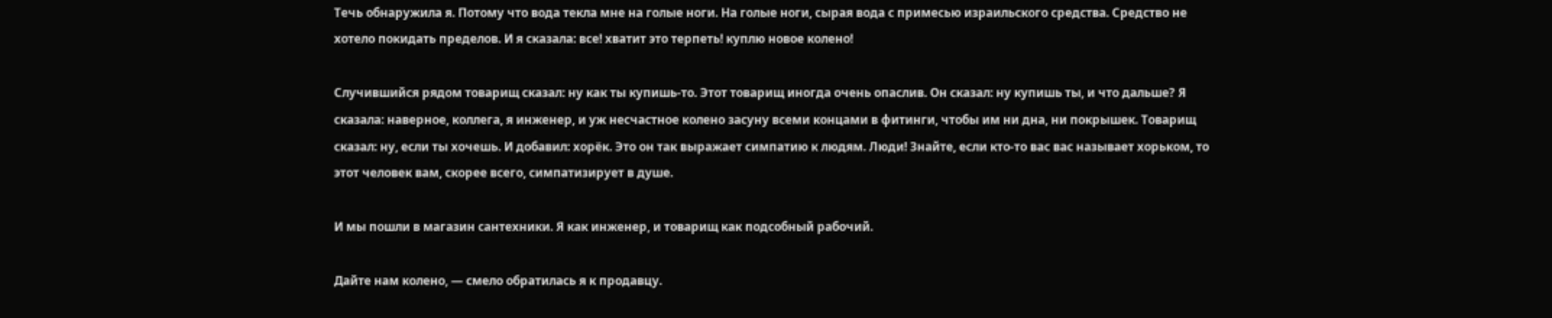Течь обнаружила я. Потому что вода текла мне на голые ноги. На голые ноги, сырая вода с примесью израильского средства. Средство не хотело покидать пределов. И я сказала: все! хватит это терпеть! куплю новое колено!

Случившийся рядом товарищ сказал: ну как ты купишь-то. Этот товарищ иногда очень опаслив. Он сказал: ну купишь ты, и что дальше? Я сказала: наверное, коллега, я инженер, и уж несчастное колено засуну всеми концами в фитинги, чтобы им ни дна, ни покрышек. Товарищ сказал: ну, если ты хочешь. И добавил: хорёк. Это он так выражает симпатию к людям. Люди! Знайте, если кто-то вас вас называет хорьком, то этот человек вам, скорее всего, симпатизирует в душе.

И мы пошли в магазин сантехники. Я как инженер, и товарищ как подсобный рабочий.

Дайте нам колено, — смело обратилась я к продавцу.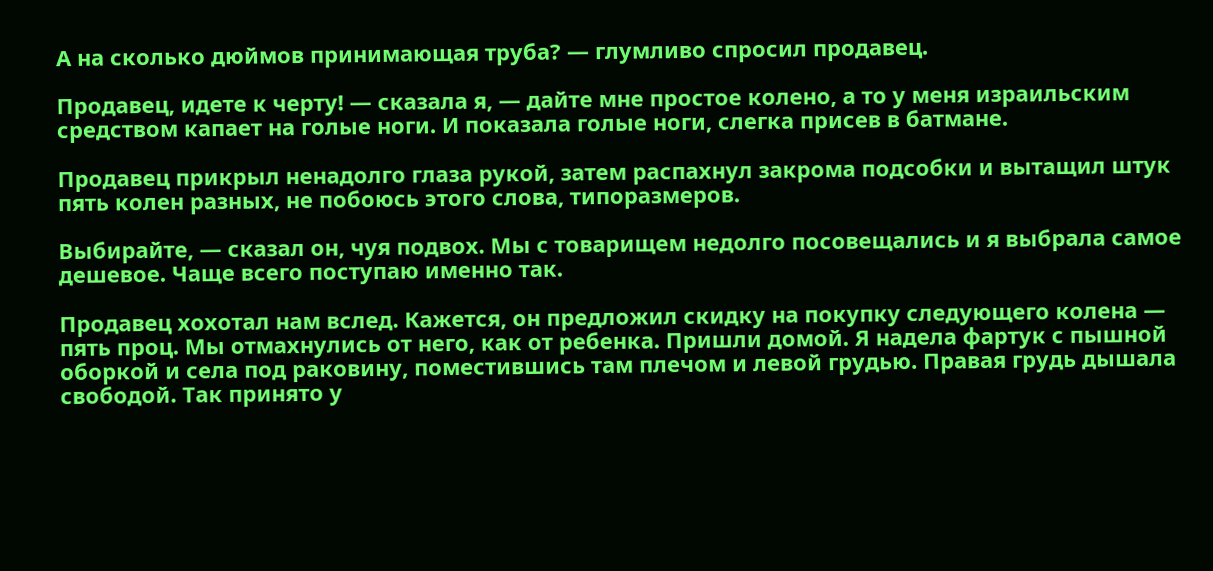А на сколько дюймов принимающая труба? — глумливо спросил продавец.

Продавец, идете к черту! — сказала я, — дайте мне простое колено, а то у меня израильским средством капает на голые ноги. И показала голые ноги, слегка присев в батмане.

Продавец прикрыл ненадолго глаза рукой, затем распахнул закрома подсобки и вытащил штук пять колен разных, не побоюсь этого слова, типоразмеров.

Выбирайте, — сказал он, чуя подвох. Мы с товарищем недолго посовещались и я выбрала самое дешевое. Чаще всего поступаю именно так.

Продавец хохотал нам вслед. Кажется, он предложил скидку на покупку следующего колена — пять проц. Мы отмахнулись от него, как от ребенка. Пришли домой. Я надела фартук с пышной оборкой и села под раковину, поместившись там плечом и левой грудью. Правая грудь дышала свободой. Так принято у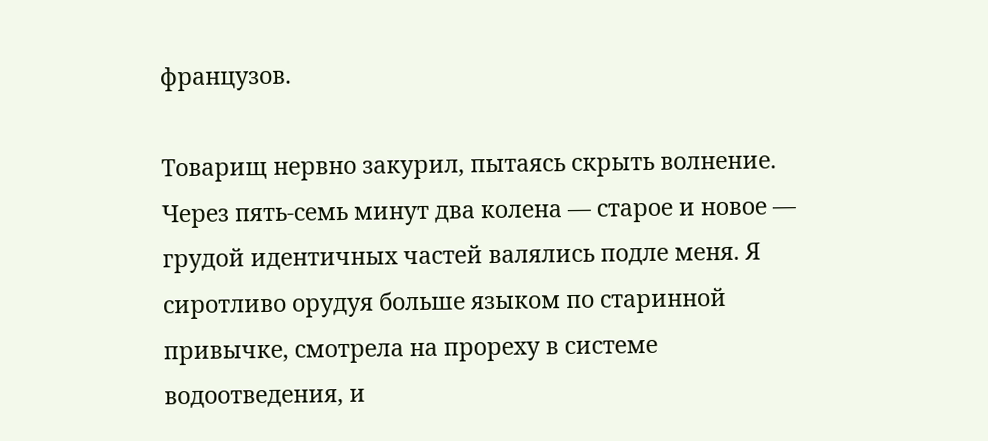французов.

Товарищ нервно закурил, пытаясь скрыть волнение. Через пять-семь минут два колена — старое и новое — грудой идентичных частей валялись подле меня. Я сиротливо орудуя больше языком по старинной привычке, смотрела на прореху в системе водоотведения, и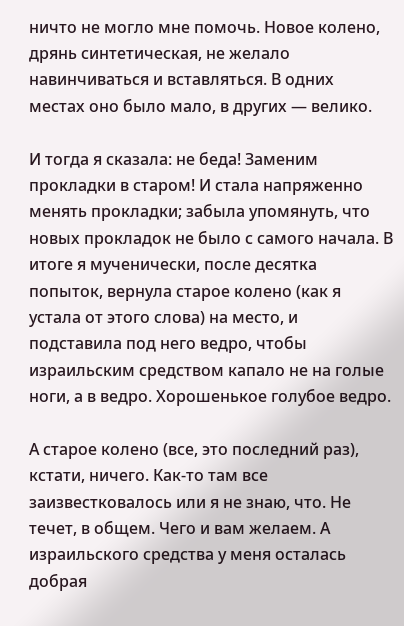ничто не могло мне помочь. Новое колено, дрянь синтетическая, не желало навинчиваться и вставляться. В одних местах оно было мало, в других — велико.

И тогда я сказала: не беда! Заменим прокладки в старом! И стала напряженно менять прокладки; забыла упомянуть, что новых прокладок не было с самого начала. В итоге я мученически, после десятка попыток, вернула старое колено (как я устала от этого слова) на место, и подставила под него ведро, чтобы израильским средством капало не на голые ноги, а в ведро. Хорошенькое голубое ведро.

А старое колено (все, это последний раз), кстати, ничего. Как-то там все заизвестковалось или я не знаю, что. Не течет, в общем. Чего и вам желаем. А израильского средства у меня осталась добрая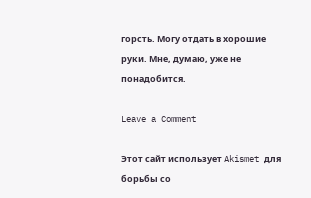горсть. Могу отдать в хорошие руки. Мне, думаю, уже не понадобится.

Leave a Comment

Этот сайт использует Akismet для борьбы со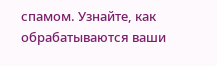спамом. Узнайте, как обрабатываются ваши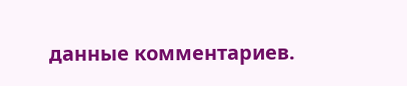данные комментариев.